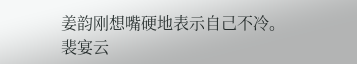姜韵刚想嘴硬地表示自己不冷。
裴宴云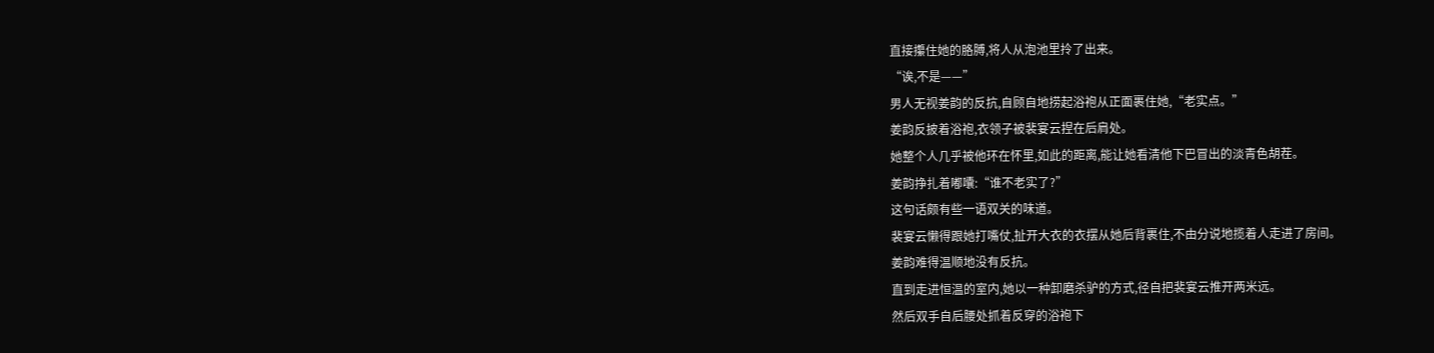直接攥住她的胳膊,将人从泡池里拎了出来。
“诶,不是——”
男人无视姜韵的反抗,自顾自地捞起浴袍从正面裹住她,“老实点。”
姜韵反披着浴袍,衣领子被裴宴云捏在后肩处。
她整个人几乎被他环在怀里,如此的距离,能让她看清他下巴冒出的淡青色胡茬。
姜韵挣扎着嘟囔:“谁不老实了?”
这句话颇有些一语双关的味道。
裴宴云懒得跟她打嘴仗,扯开大衣的衣摆从她后背裹住,不由分说地揽着人走进了房间。
姜韵难得温顺地没有反抗。
直到走进恒温的室内,她以一种卸磨杀驴的方式,径自把裴宴云推开两米远。
然后双手自后腰处抓着反穿的浴袍下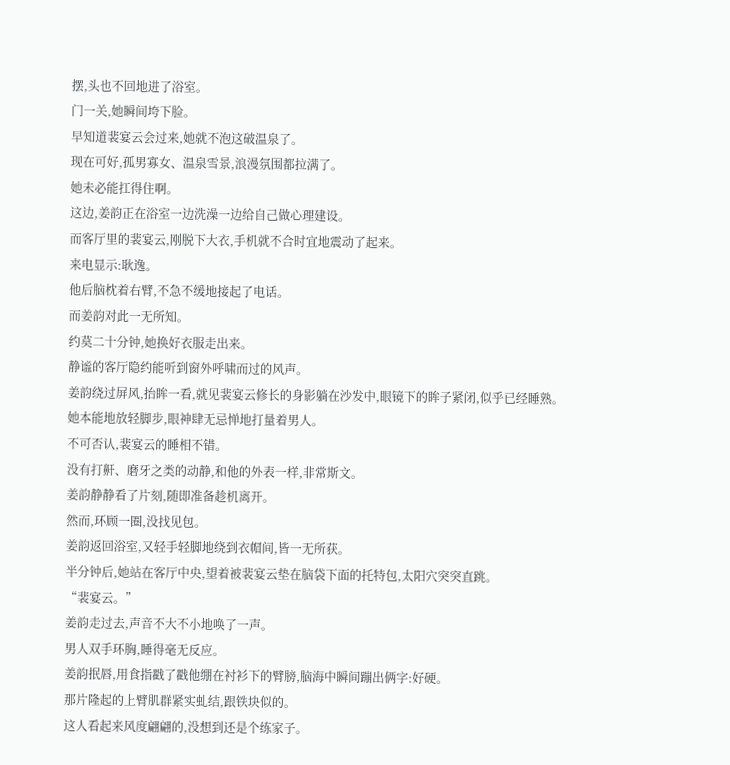摆,头也不回地进了浴室。
门一关,她瞬间垮下脸。
早知道裴宴云会过来,她就不泡这破温泉了。
现在可好,孤男寡女、温泉雪景,浪漫氛围都拉满了。
她未必能扛得住啊。
这边,姜韵正在浴室一边洗澡一边给自己做心理建设。
而客厅里的裴宴云,刚脱下大衣,手机就不合时宜地震动了起来。
来电显示:耿逸。
他后脑枕着右臂,不急不缓地接起了电话。
而姜韵对此一无所知。
约莫二十分钟,她换好衣服走出来。
静谧的客厅隐约能听到窗外呼啸而过的风声。
姜韵绕过屏风,抬眸一看,就见裴宴云修长的身影躺在沙发中,眼镜下的眸子紧闭,似乎已经睡熟。
她本能地放轻脚步,眼神肆无忌惮地打量着男人。
不可否认,裴宴云的睡相不错。
没有打鼾、磨牙之类的动静,和他的外表一样,非常斯文。
姜韵静静看了片刻,随即准备趁机离开。
然而,环顾一圈,没找见包。
姜韵返回浴室,又轻手轻脚地绕到衣帽间,皆一无所获。
半分钟后,她站在客厅中央,望着被裴宴云垫在脑袋下面的托特包,太阳穴突突直跳。
“裴宴云。”
姜韵走过去,声音不大不小地唤了一声。
男人双手环胸,睡得毫无反应。
姜韵抿唇,用食指戳了戳他绷在衬衫下的臂膀,脑海中瞬间蹦出俩字:好硬。
那片隆起的上臂肌群紧实虬结,跟铁块似的。
这人看起来风度翩翩的,没想到还是个练家子。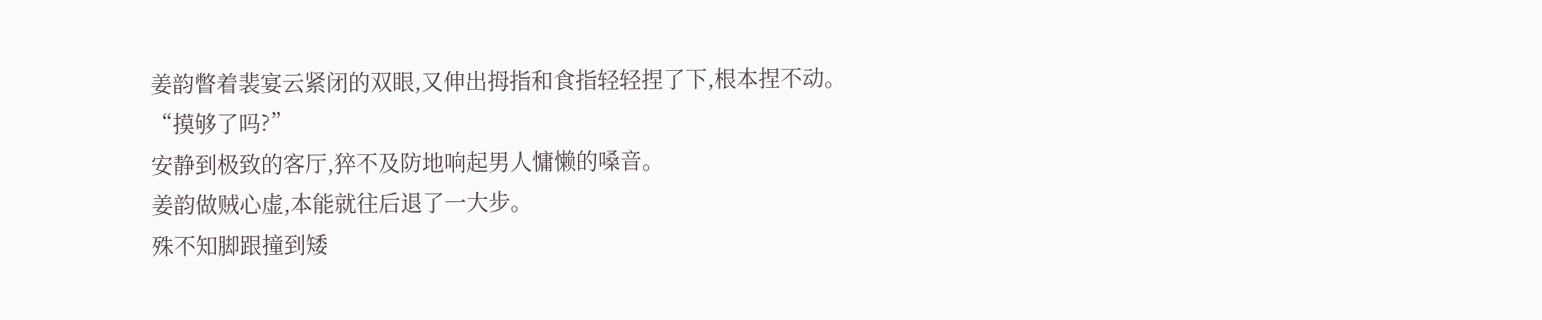姜韵瞥着裴宴云紧闭的双眼,又伸出拇指和食指轻轻捏了下,根本捏不动。
“摸够了吗?”
安静到极致的客厅,猝不及防地响起男人慵懒的嗓音。
姜韵做贼心虚,本能就往后退了一大步。
殊不知脚跟撞到矮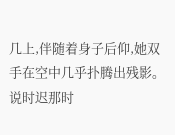几上,伴随着身子后仰,她双手在空中几乎扑腾出残影。
说时迟那时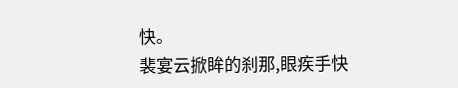快。
裴宴云掀眸的刹那,眼疾手快